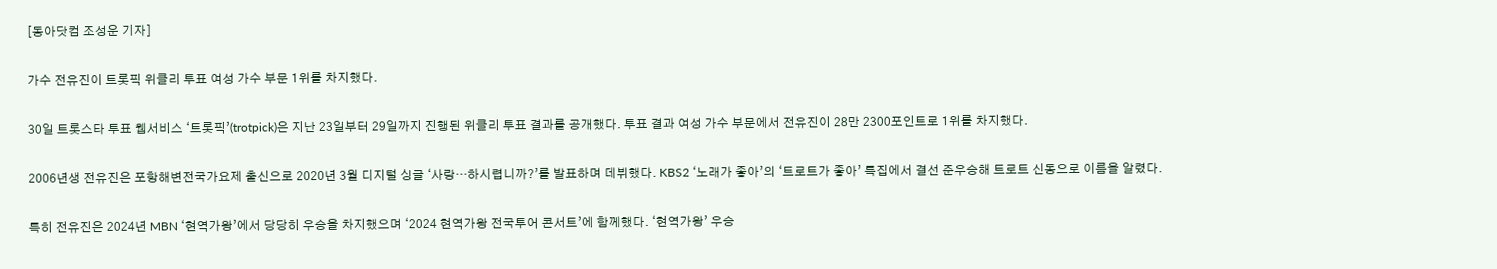[동아닷컴 조성운 기자]

가수 전유진이 트롯픽 위클리 투표 여성 가수 부문 1위를 차지했다.

30일 트롯스타 투표 웹서비스 ‘트롯픽’(trotpick)은 지난 23일부터 29일까지 진행된 위클리 투표 결과를 공개했다. 투표 결과 여성 가수 부문에서 전유진이 28만 2300포인트로 1위를 차지했다.

2006년생 전유진은 포항해변전국가요제 출신으로 2020년 3월 디지털 싱글 ‘사랑…하시렵니까?’를 발표하며 데뷔했다. KBS2 ‘노래가 좋아’의 ‘트로트가 좋아’ 특집에서 결선 준우승해 트로트 신동으로 이름을 알렸다.

특히 전유진은 2024년 MBN ‘현역가왕’에서 당당히 우승을 차지했으며 ‘2024 현역가왕 전국투어 콘서트’에 함께했다. ‘현역가왕’ 우승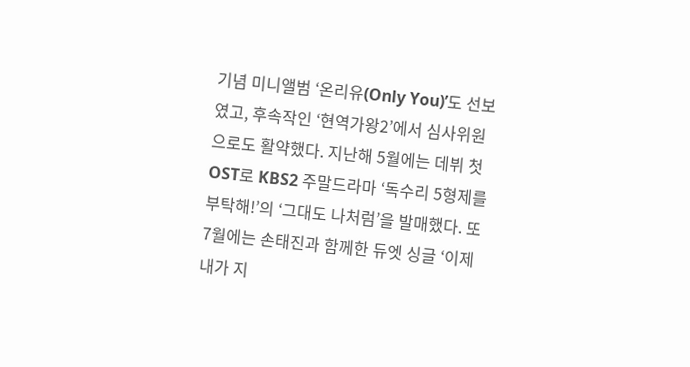기념 미니앨범 ‘온리유(Only You)’도 선보였고, 후속작인 ‘현역가왕2’에서 심사위원으로도 활약했다. 지난해 5월에는 데뷔 첫 OST로 KBS2 주말드라마 ‘독수리 5형제를 부탁해!’의 ‘그대도 나처럼’을 발매했다. 또 7월에는 손태진과 함께한 듀엣 싱글 ‘이제 내가 지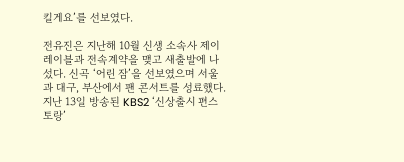킬게요’를 선보였다.

전유진은 지난해 10월 신생 소속사 제이레이블과 전속계약을 맺고 새출발에 나섰다. 신곡 ‘어린 잠’을 선보였으며 서울과 대구, 부산에서 팬 콘서트를 성료했다. 지난 13일 방송된 KBS2 ‘신상출시 편스토랑’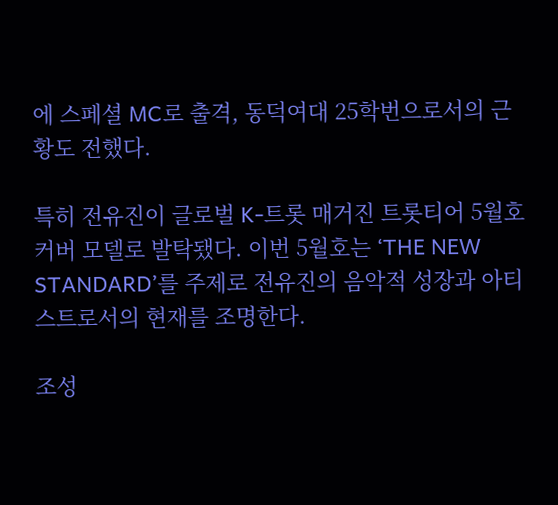에 스페셜 MC로 출격, 동덕여대 25학번으로서의 근황도 전했다.

특히 전유진이 글로벌 K-트롯 매거진 트롯티어 5월호 커버 모델로 발탁됐다. 이번 5월호는 ‘THE NEW STANDARD’를 주제로 전유진의 음악적 성장과 아티스트로서의 현재를 조명한다.

조성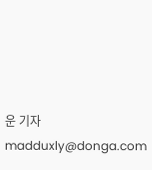운 기자 madduxly@donga.com